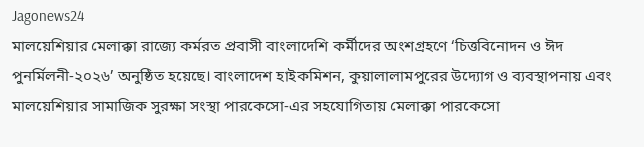Jagonews24
মালয়েশিয়ার মেলাক্কা রাজ্যে কর্মরত প্রবাসী বাংলাদেশি কর্মীদের অংশগ্রহণে ‘চিত্তবিনোদন ও ঈদ পুনর্মিলনী-২০২৬’ অনুষ্ঠিত হয়েছে। বাংলাদেশ হাইকমিশন, কুয়ালালামপুরের উদ্যোগ ও ব্যবস্থাপনায় এবং মালয়েশিয়ার সামাজিক সুরক্ষা সংস্থা পারকেসো-এর সহযোগিতায় মেলাক্কা পারকেসো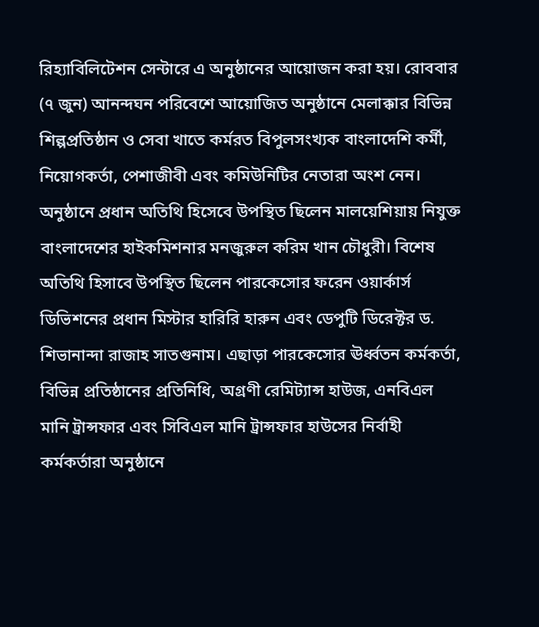রিহ্যাবিলিটেশন সেন্টারে এ অনুষ্ঠানের আয়োজন করা হয়। রোববার (৭ জুন) আনন্দঘন পরিবেশে আয়োজিত অনুষ্ঠানে মেলাক্কার বিভিন্ন শিল্পপ্রতিষ্ঠান ও সেবা খাতে কর্মরত বিপুলসংখ্যক বাংলাদেশি কর্মী, নিয়োগকর্তা, পেশাজীবী এবং কমিউনিটির নেতারা অংশ নেন। অনুষ্ঠানে প্রধান অতিথি হিসেবে উপস্থিত ছিলেন মালয়েশিয়ায় নিযুক্ত বাংলাদেশের হাইকমিশনার মনজুরুল করিম খান চৌধুরী। বিশেষ অতিথি হিসাবে উপস্থিত ছিলেন পারকেসোর ফরেন ওয়ার্কার্স ডিভিশনের প্রধান মিস্টার হারিরি হারুন এবং ডেপুটি ডিরেক্টর ড. শিভানান্দা রাজাহ সাতগুনাম। এছাড়া পারকেসোর ঊর্ধ্বতন কর্মকর্তা, বিভিন্ন প্রতিষ্ঠানের প্রতিনিধি, অগ্রণী রেমিট্যান্স হাউজ, এনবিএল মানি ট্রান্সফার এবং সিবিএল মানি ট্রান্সফার হাউসের নির্বাহী কর্মকর্তারা অনুষ্ঠানে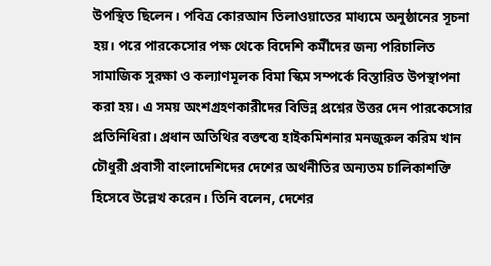উপস্থিত ছিলেন। পবিত্র কোরআন তিলাওয়াতের মাধ্যমে অনুষ্ঠানের সূচনা হয়। পরে পারকেসোর পক্ষ থেকে বিদেশি কর্মীদের জন্য পরিচালিত সামাজিক সুরক্ষা ও কল্যাণমূলক বিমা স্কিম সম্পর্কে বিস্তারিত উপস্থাপনা করা হয়। এ সময় অংশগ্রহণকারীদের বিভিন্ন প্রশ্নের উত্তর দেন পারকেসোর প্রতিনিধিরা। প্রধান অতিথির বক্তব্যে হাইকমিশনার মনজুরুল করিম খান চৌধুরী প্রবাসী বাংলাদেশিদের দেশের অর্থনীতির অন্যতম চালিকাশক্তি হিসেবে উল্লেখ করেন। তিনি বলেন, দেশের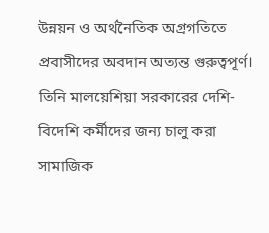উন্নয়ন ও অর্থনৈতিক অগ্রগতিতে প্রবাসীদের অবদান অত্যন্ত গুরুত্বপূর্ণ। তিনি মালয়েশিয়া সরকারের দেশি-বিদেশি কর্মীদের জন্য চালু করা সামাজিক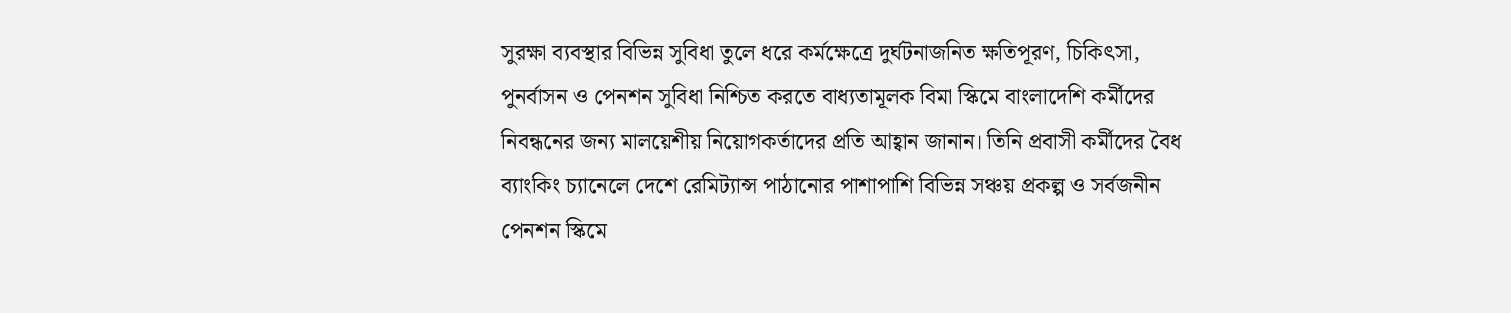সুরক্ষা ব্যবস্থার বিভিন্ন সুবিধা তুলে ধরে কর্মক্ষেত্রে দুর্ঘটনাজনিত ক্ষতিপূরণ, চিকিৎসা, পুনর্বাসন ও পেনশন সুবিধা নিশ্চিত করতে বাধ্যতামূলক বিমা স্কিমে বাংলাদেশি কর্মীদের নিবন্ধনের জন্য মালয়েশীয় নিয়োগকর্তাদের প্রতি আহ্বান জানান। তিনি প্রবাসী কর্মীদের বৈধ ব্যাংকিং চ্যানেলে দেশে রেমিট্যান্স পাঠানোর পাশাপাশি বিভিন্ন সঞ্চয় প্রকল্প ও সর্বজনীন পেনশন স্কিমে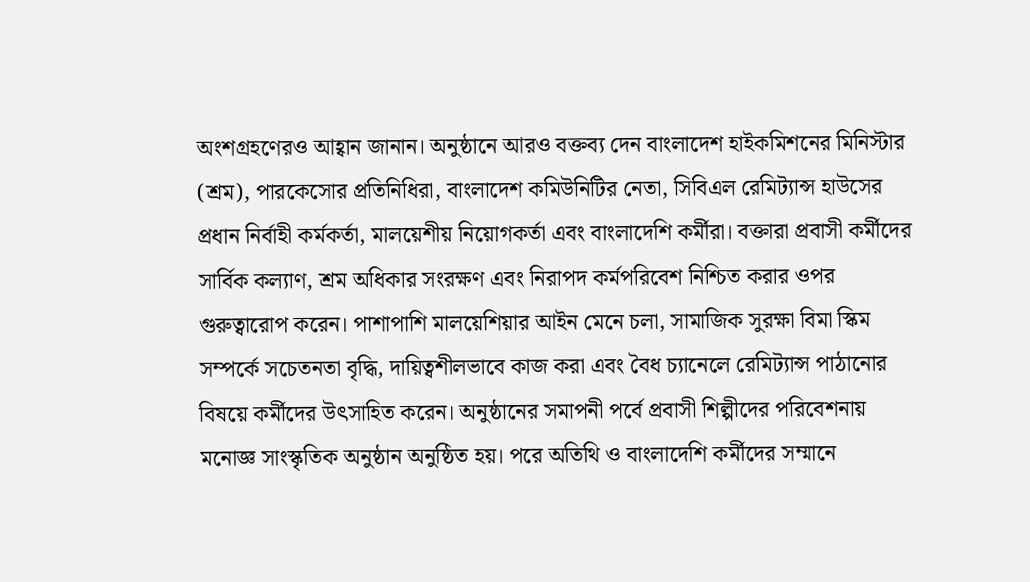অংশগ্রহণেরও আহ্বান জানান। অনুষ্ঠানে আরও বক্তব্য দেন বাংলাদেশ হাইকমিশনের মিনিস্টার (শ্রম), পারকেসোর প্রতিনিধিরা, বাংলাদেশ কমিউনিটির নেতা, সিবিএল রেমিট্যান্স হাউসের প্রধান নির্বাহী কর্মকর্তা, মালয়েশীয় নিয়োগকর্তা এবং বাংলাদেশি কর্মীরা। বক্তারা প্রবাসী কর্মীদের সার্বিক কল্যাণ, শ্রম অধিকার সংরক্ষণ এবং নিরাপদ কর্মপরিবেশ নিশ্চিত করার ওপর গুরুত্বারোপ করেন। পাশাপাশি মালয়েশিয়ার আইন মেনে চলা, সামাজিক সুরক্ষা বিমা স্কিম সম্পর্কে সচেতনতা বৃদ্ধি, দায়িত্বশীলভাবে কাজ করা এবং বৈধ চ্যানেলে রেমিট্যান্স পাঠানোর বিষয়ে কর্মীদের উৎসাহিত করেন। অনুষ্ঠানের সমাপনী পর্বে প্রবাসী শিল্পীদের পরিবেশনায় মনোজ্ঞ সাংস্কৃতিক অনুষ্ঠান অনুষ্ঠিত হয়। পরে অতিথি ও বাংলাদেশি কর্মীদের সম্মানে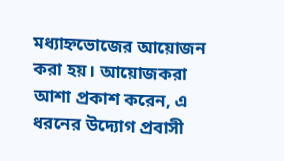মধ্যাহ্নভোজের আয়োজন করা হয়। আয়োজকরা আশা প্রকাশ করেন, এ ধরনের উদ্যোগ প্রবাসী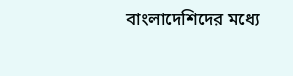বাংলাদেশিদের মধ্যে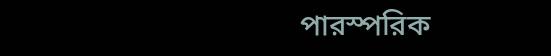পারস্পরিক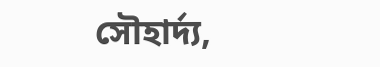সৌহার্দ্য,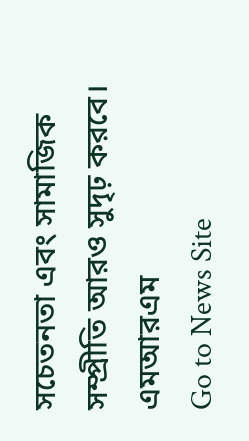সচেতনতা এবং সামাজিক সম্প্রীতি আরও সুদৃঢ় করবে। এমআরএম
Go to News Site